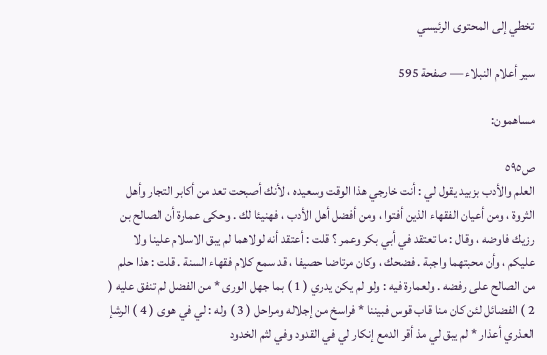تخطي إلى المحتوى الرئيسي

سير أعلام النبلاء — صفحة 595

مساهمون:

ص٥٩٥
العلم والأدب بزبيد يقول لي : أنت خارجي هذا الوقت وسعيده ، لأنك أصبحت تعد من أكابر التجار وأهل الثروة ، ومن أعيان الفقهاء الذين أفتوا ، ومن أفضل أهل الأدب ، فهنيئا لك . وحكى عمارة أن الصالح بن رزيك فاوضه ، وقال : ما تعتقد في أبي بكر وعمر ؟ قلت : أعتقد أنه لولاهما لم يبق الاسلام علينا ولا عليكم ، وأن محبتهما واجبة . فضحك ، وكان مرتاضا حصيفا ، قد سمع كلام فقهاء السنة . قلت : هذا حلم من الصالح على رفضه . ولعمارة فيه : ولو لم يكن يدري ( 1 ) بما جهل الورى * من الفضل لم تنفق عليه ( 2 ) الفضائل لئن كان منا قاب قوس فبيننا * فراسخ من إجلاله ومراحل ( 3 ) وله : لي في هوى ( 4 ) الرشإ العذري أعذار * لم يبق لي مذ أقر الدمع إنكار لي في القدود وفي لثم الخدود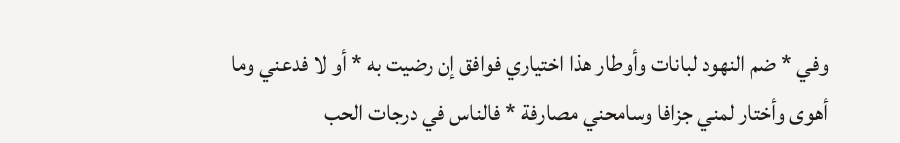وفي * ضم النهود لبانات وأوطار هذا اختياري فوافق إن رضيت به * أو لا فدعني وما أهوى وأختار لمني جزافا وسامحني مصارفة * فالناس في درجات الحب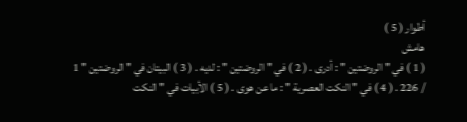أطوار ( 5 )
هامش
( 1 ) في " الروضتين " : أدرى . ( 2 ) في " الروضتين " : لديه . ( 3 ) البيتان في " الروضتين " 1 / 226 . ( 4 ) في " النكت العصرية " : ما عن هوى . ( 5 ) الأبيات في " النكت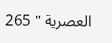العصرية " 265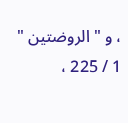، و " الروضتين " 1 / 225 ،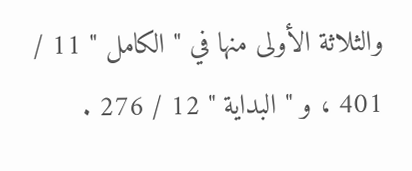والثلاثة الأولى منها في " الكامل " 11 / 401 ، و " البداية " 12 / 276 .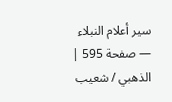سير أعلام النبلاء — صفحة 595 | الذهبي / شعيب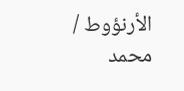الأرنؤوط / محمد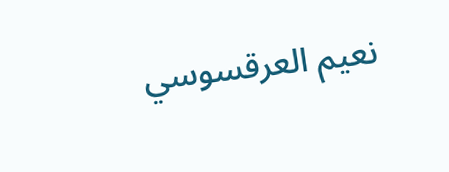نعيم العرقسوسي